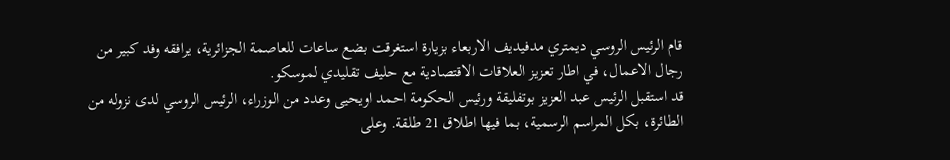قام الرئيس الروسي ديمتري مدفيديف الاربعاء بزيارة استغرقت بضع ساعات للعاصمة الجزائرية، يرافقه وفد كبير من رجال الاعمال، في اطار تعزيز العلاقات الاقتصادية مع حليف تقليدي لموسكو.
قد استقبل الرئيس عبد العزيز بوتفليقة ورئيس الحكومة احمد اويحيى وعدد من الوزراء، الرئيس الروسي لدى نزوله من الطائرة، بكل المراسم الرسمية، بما فيها اطلاق 21 طلقة. وعلى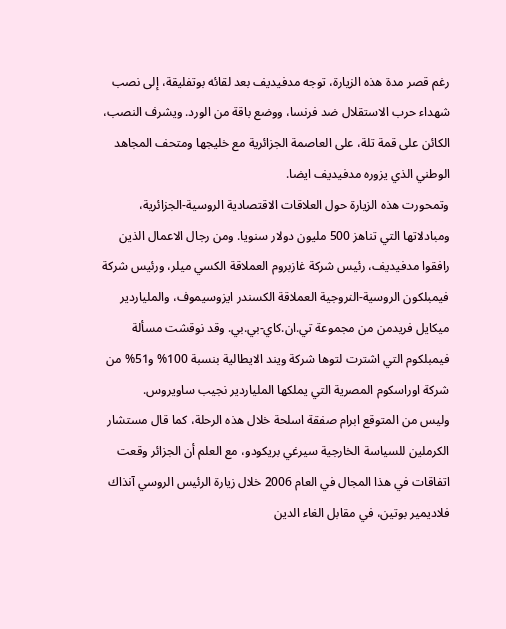رغم قصر مدة هذه الزيارة، توجه مدفيديف بعد لقائه بوتفليقة، إلى نصب شهداء حرب الاستقلال ضد فرنسا، ووضع باقة من الورد. ويشرف النصب، الكائن على قمة تلة، على العاصمة الجزائرية مع خليجها ومتحف المجاهد الوطني الذي يزوره مدفيديف ايضا.
وتمحورت هذه الزيارة حول العلاقات الاقتصادية الروسية-الجزائرية، ومبادلاتها التي تناهز 500 مليون دولار سنويا. ومن رجال الاعمال الذين رافقوا مدفيديف، رئيس شركة غازبروم العملاقة الكسي ميلر، ورئيس شركة فيمبلكون الروسية-النروجية العملاقة الكسندر ايزوسيموف، والملياردير ميكايل فريدمن من مجموعة تي.ان.كاي-بي.بي. وقد نوقشت مسألة فيمبلكوم التي اشترت لتوها شركة ويند الايطالية بنسبة 100% و51% من شركة اوراسكوم المصرية التي يملكها الملياردير نجيب ساويروس.
وليس من المتوقع ابرام صفقة اسلحة خلال هذه الرحلة، كما قال مستشار الكرملين للسياسة الخارجية سيرغي بريكودو، مع العلم أن الجزائر وقعت اتفاقات في هذا المجال في العام 2006 خلال زيارة الرئيس الروسي آنذاك فلاديمير بوتين، في مقابل الغاء الدين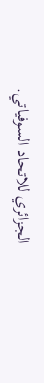الجزائري للاتحاد السوفياتي.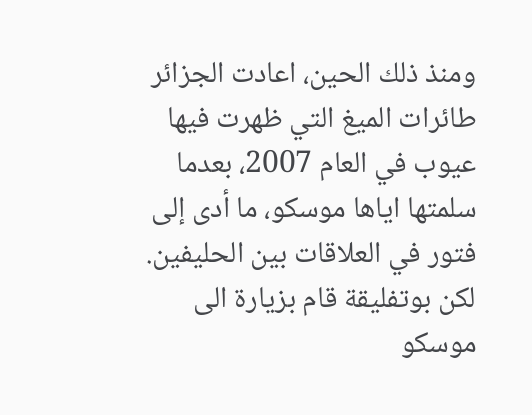ومنذ ذلك الحين، اعادت الجزائر طائرات الميغ التي ظهرت فيها عيوب في العام 2007، بعدما سلمتها اياها موسكو، ما أدى إلى فتور في العلاقات بين الحليفين. لكن بوتفليقة قام بزيارة الى موسكو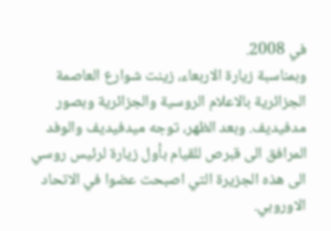في 2008.
وبمناسبة زيارة الاربعاء، زينت شوارع العاصمة الجزائرية بالاعلام الروسية والجزائرية وبصور مدفيديف. وبعد الظهر، توجه ميدفيديف والوفد المرافق الى قبرص للقيام بأول زيارة لرئيس روسي الى هذه الجزيرة التي اصبحت عضوا في الاتحاد الاوروبي.